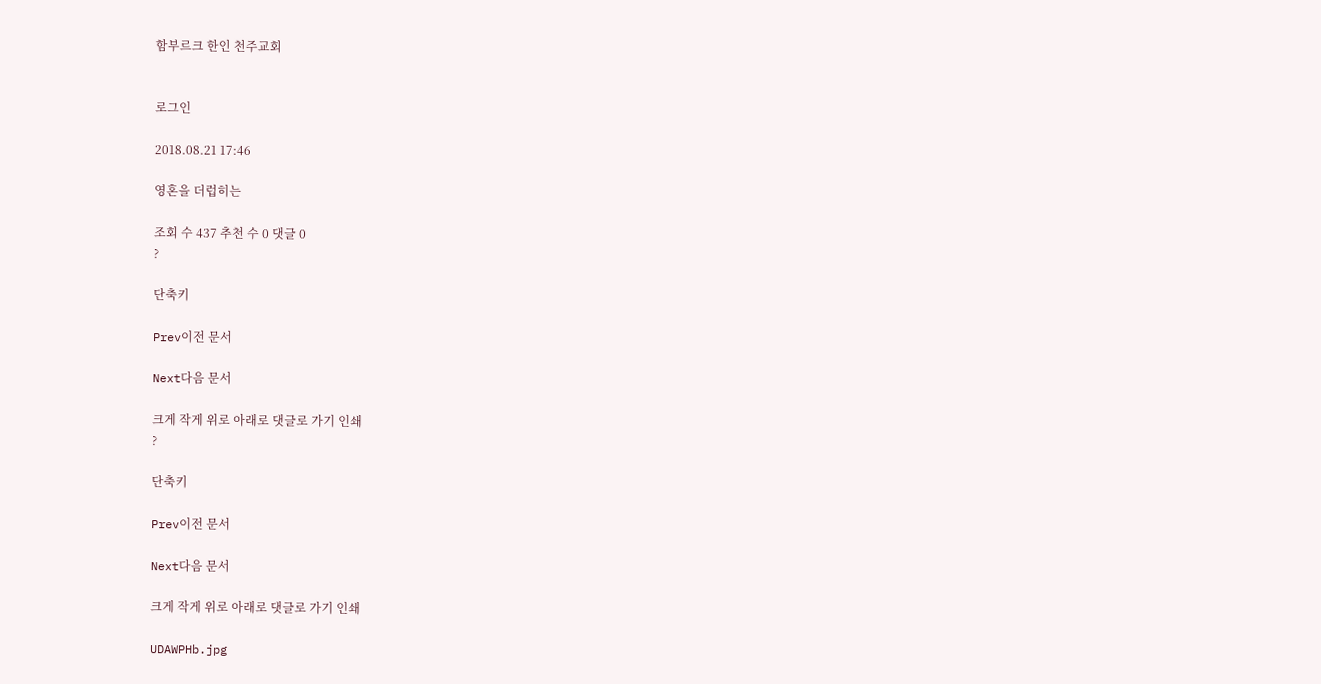함부르크 한인 천주교회


로그인

2018.08.21 17:46

영혼을 더럽히는

조회 수 437 추천 수 0 댓글 0
?

단축키

Prev이전 문서

Next다음 문서

크게 작게 위로 아래로 댓글로 가기 인쇄
?

단축키

Prev이전 문서

Next다음 문서

크게 작게 위로 아래로 댓글로 가기 인쇄

UDAWPHb.jpg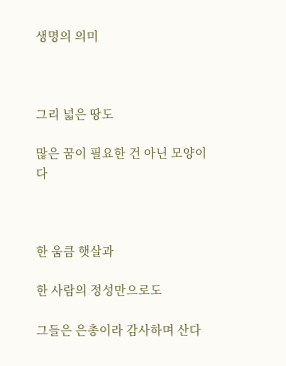생명의 의미



그리 넓은 땅도

많은 꿈이 필요한 건 아닌 모양이다



한 움큼 햇살과

한 사람의 정성만으로도

그들은 은총이라 감사하며 산다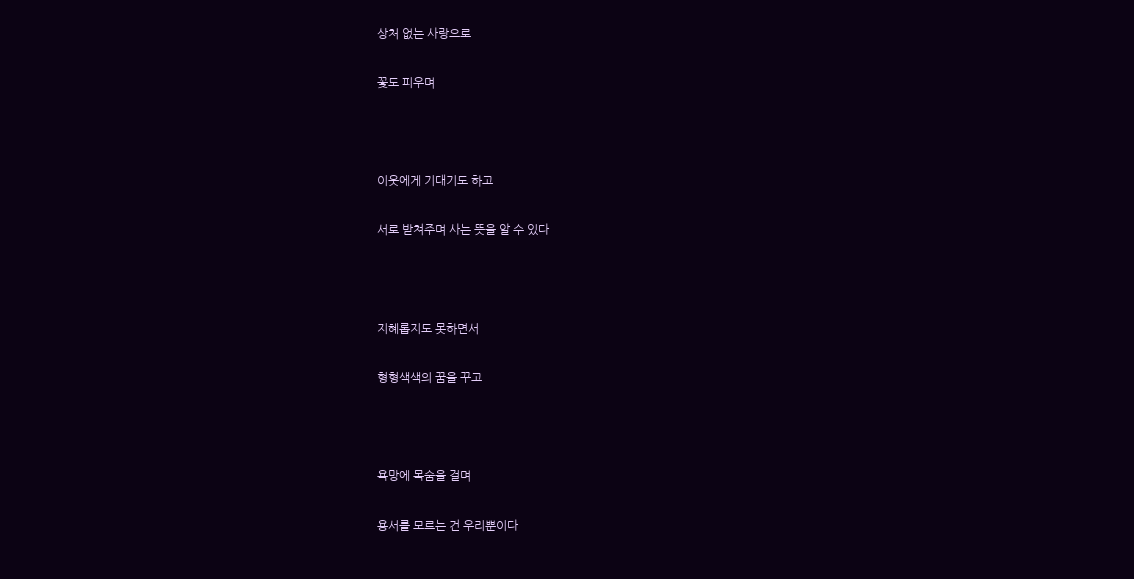상처 없는 사랑으로

꽃도 피우며



이웃에게 기대기도 하고

서로 받쳐주며 사는 뜻을 알 수 있다



지혜롭지도 못하면서

형형색색의 꿈을 꾸고



욕망에 목숨을 걸며

용서를 모르는 건 우리뿐이다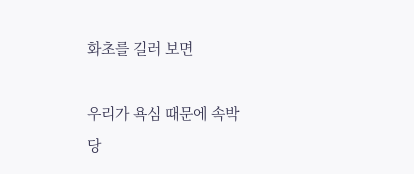화초를 길러 보면

우리가 욕심 때문에 속박 당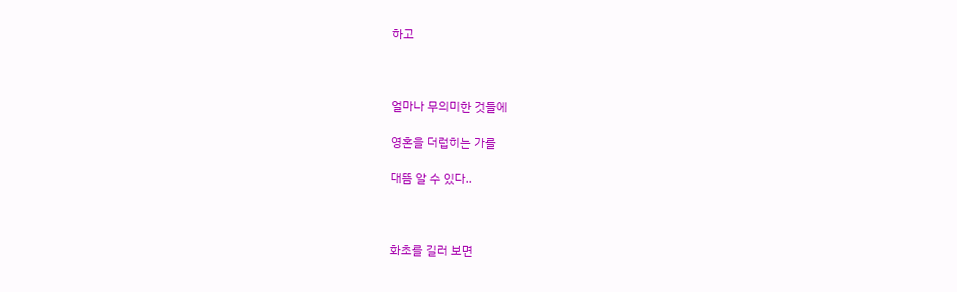하고



얼마나 무의미한 것들에

영혼을 더럽히는 가를

대뜸 알 수 있다..



화초를 길러 보면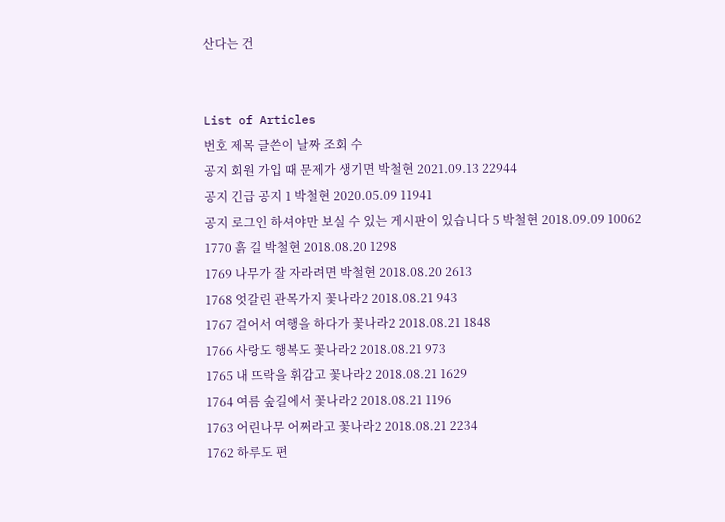산다는 건


List of Articles
번호 제목 글쓴이 날짜 조회 수
공지 회원 가입 때 문제가 생기면 박철현 2021.09.13 22944
공지 긴급 공지 1 박철현 2020.05.09 11941
공지 로그인 하셔야만 보실 수 있는 게시판이 있습니다 5 박철현 2018.09.09 10062
1770 흙 길 박철현 2018.08.20 1298
1769 나무가 잘 자라려면 박철현 2018.08.20 2613
1768 엇갈린 관목가지 꽃나라2 2018.08.21 943
1767 걸어서 여행을 하다가 꽃나라2 2018.08.21 1848
1766 사랑도 행복도 꽃나라2 2018.08.21 973
1765 내 뜨락을 휘감고 꽃나라2 2018.08.21 1629
1764 여름 숲길에서 꽃나라2 2018.08.21 1196
1763 어린나무 어쩌라고 꽃나라2 2018.08.21 2234
1762 하루도 편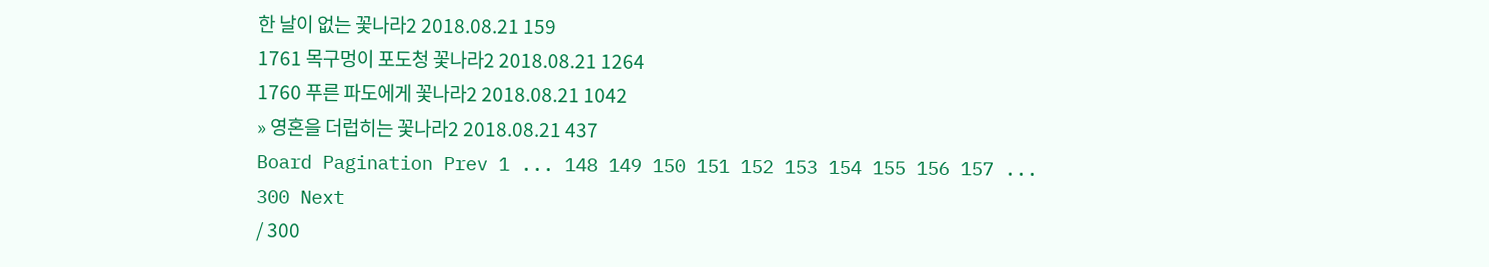한 날이 없는 꽃나라2 2018.08.21 159
1761 목구멍이 포도청 꽃나라2 2018.08.21 1264
1760 푸른 파도에게 꽃나라2 2018.08.21 1042
» 영혼을 더럽히는 꽃나라2 2018.08.21 437
Board Pagination Prev 1 ... 148 149 150 151 152 153 154 155 156 157 ... 300 Next
/ 300